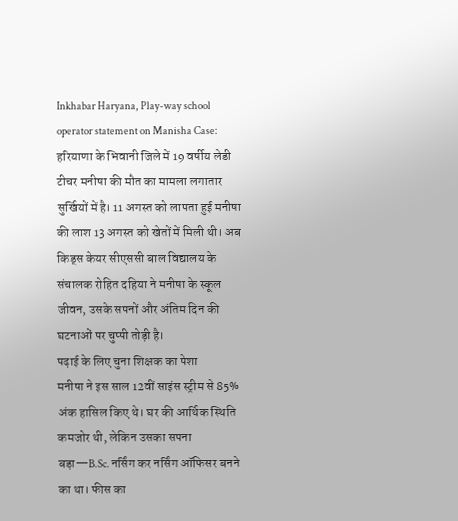Inkhabar Haryana, Play-way school operator statement on Manisha Case: हरियाणा के भिवानी जिले में 19 वर्षीय लेडी टीचर मनीषा की मौत का मामला लगातार सुर्खियों में है। 11 अगस्त को लापता हुई मनीषा की लाश 13 अगस्त को खेतों में मिली थी। अब किड्स केयर सीएससी बाल विद्यालय के संचालक रोहित दहिया ने मनीषा के स्कूल जीवन, उसके सपनों और अंतिम दिन की घटनाओं पर चुप्पी तोड़ी है।
पढ़ाई के लिए चुना शिक्षक का पेशा
मनीषा ने इस साल 12वीं साइंस स्ट्रीम से 85% अंक हासिल किए थे। घर की आर्थिक स्थिति कमजोर थी, लेकिन उसका सपना बड़ा—B.Sc. नर्सिंग कर नर्सिंग ऑफिसर बनने का था। फीस का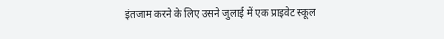इंतजाम करने के लिए उसने जुलाई में एक प्राइवेट स्कूल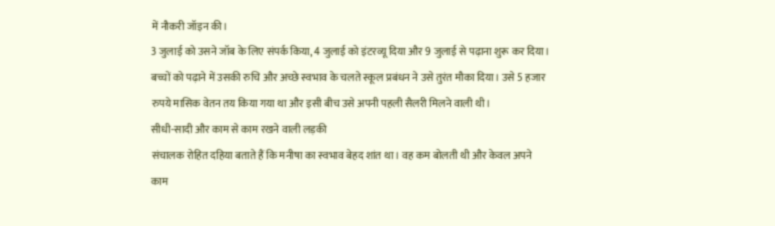में नौकरी जॉइन की।
3 जुलाई को उसने जॉब के लिए संपर्क किया, 4 जुलाई को इंटरव्यू दिया और 9 जुलाई से पढ़ाना शुरू कर दिया। बच्चों को पढ़ाने में उसकी रुचि और अच्छे स्वभाव के चलते स्कूल प्रबंधन ने उसे तुरंत मौका दिया। उसे 5 हजार रुपये मासिक वेतन तय किया गया था और इसी बीच उसे अपनी पहली सैलरी मिलने वाली थी।
सीधी-सादी और काम से काम रखने वाली लड़की
संचालक रोहित दहिया बताते हैं कि मनीषा का स्वभाव बेहद शांत था। वह कम बोलती थी और केवल अपने काम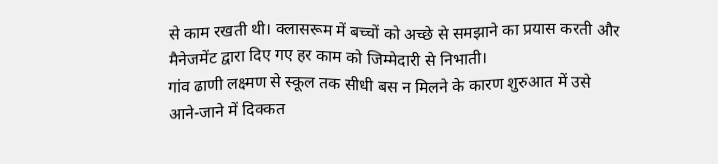से काम रखती थी। क्लासरूम में बच्चों को अच्छे से समझाने का प्रयास करती और मैनेजमेंट द्वारा दिए गए हर काम को जिम्मेदारी से निभाती।
गांव ढाणी लक्ष्मण से स्कूल तक सीधी बस न मिलने के कारण शुरुआत में उसे आने-जाने में दिक्कत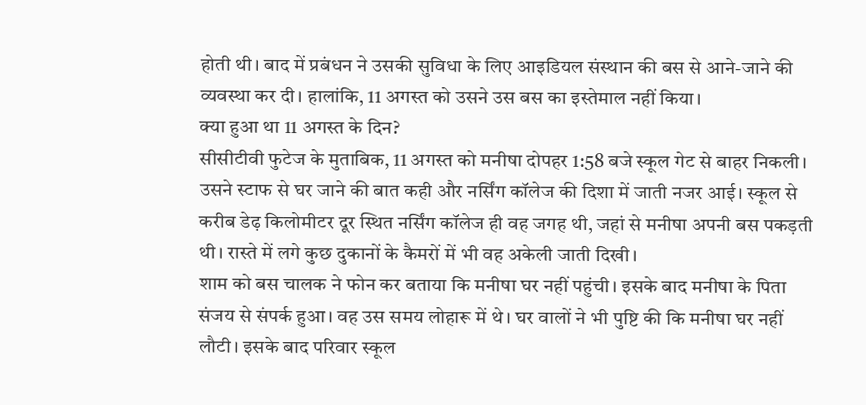होती थी। बाद में प्रबंधन ने उसकी सुविधा के लिए आइडियल संस्थान की बस से आने-जाने की व्यवस्था कर दी। हालांकि, 11 अगस्त को उसने उस बस का इस्तेमाल नहीं किया।
क्या हुआ था 11 अगस्त के दिन?
सीसीटीवी फुटेज के मुताबिक, 11 अगस्त को मनीषा दोपहर 1:58 बजे स्कूल गेट से बाहर निकली। उसने स्टाफ से घर जाने की बात कही और नर्सिंग कॉलेज की दिशा में जाती नजर आई। स्कूल से करीब डेढ़ किलोमीटर दूर स्थित नर्सिंग कॉलेज ही वह जगह थी, जहां से मनीषा अपनी बस पकड़ती थी। रास्ते में लगे कुछ दुकानों के कैमरों में भी वह अकेली जाती दिखी।
शाम को बस चालक ने फोन कर बताया कि मनीषा घर नहीं पहुंची। इसके बाद मनीषा के पिता संजय से संपर्क हुआ। वह उस समय लोहारू में थे। घर वालों ने भी पुष्टि की कि मनीषा घर नहीं लौटी। इसके बाद परिवार स्कूल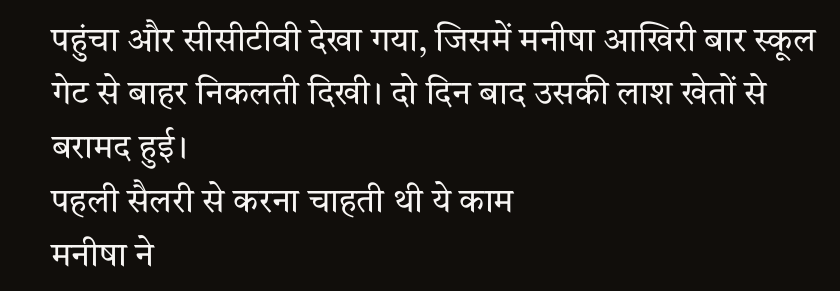पहुंचा और सीसीटीवी देखा गया, जिसमें मनीषा आखिरी बार स्कूल गेट से बाहर निकलती दिखी। दो दिन बाद उसकी लाश खेतों से बरामद हुई।
पहली सैलरी से करना चाहती थी ये काम
मनीषा ने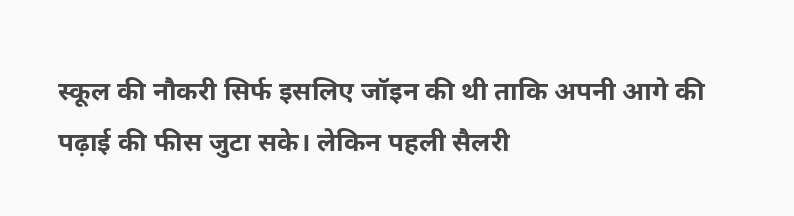स्कूल की नौकरी सिर्फ इसलिए जॉइन की थी ताकि अपनी आगे की पढ़ाई की फीस जुटा सके। लेकिन पहली सैलरी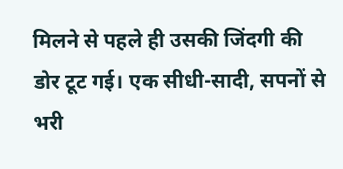मिलने से पहले ही उसकी जिंदगी की डोर टूट गई। एक सीधी-सादी, सपनों से भरी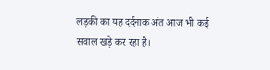लड़की का यह दर्दनाक अंत आज भी कई सवाल खड़े कर रहा है।